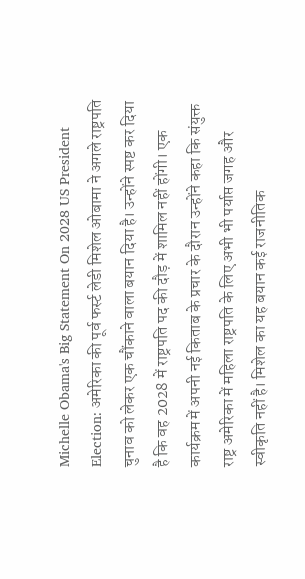Michelle Obama's Big Statement On 2028 US President Election: अमेरिका की पूर्व फर्स्ट लेडी मिशेल ओबामा ने अगले राष्ट्रपति चुनाव को लेकर एक चौंकाने वाला बयान दिया है। उन्होंने स्पष्ट कर दिया है कि वह 2028 में राष्ट्रपति पद की दौड़ में शामिल नहीं होंगी। एक कार्यक्रम में अपनी नई किताब के प्रचार के दौरान उन्होंने कहा कि संयुक्त राष्ट्र अमेरिका में महिला राष्ट्रपति के लिए अभी भी पर्याप्त जगह और स्वीकृति नहीं है। मिशेल का यह बयान कई राजनीतिक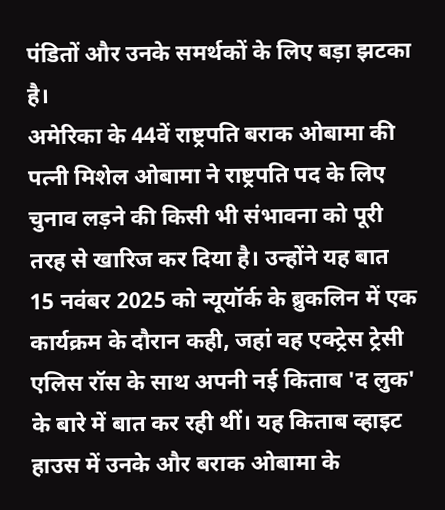पंडितों और उनके समर्थकों के लिए बड़ा झटका है।
अमेरिका के 44वें राष्ट्रपति बराक ओबामा की पत्नी मिशेल ओबामा ने राष्ट्रपति पद के लिए चुनाव लड़ने की किसी भी संभावना को पूरी तरह से खारिज कर दिया है। उन्होंने यह बात 15 नवंबर 2025 को न्यूयॉर्क के ब्रुकलिन में एक कार्यक्रम के दौरान कही, जहां वह एक्ट्रेस ट्रेसी एलिस रॉस के साथ अपनी नई किताब 'द लुक' के बारे में बात कर रही थीं। यह किताब व्हाइट हाउस में उनके और बराक ओबामा के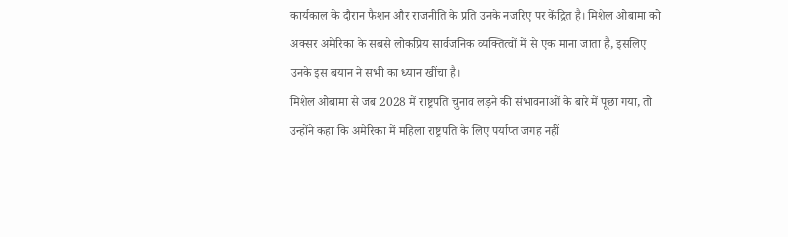कार्यकाल के दौरान फैशन और राजनीति के प्रति उनके नजरिए पर केंद्रित है। मिशेल ओबामा को अक्सर अमेरिका के सबसे लोकप्रिय सार्वजनिक व्यक्तित्वों में से एक माना जाता है, इसलिए उनके इस बयान ने सभी का ध्यान खींचा है।
मिशेल ओबामा से जब 2028 में राष्ट्रपति चुनाव लड़ने की संभावनाओं के बारे में पूछा गया, तो उन्होंने कहा कि अमेरिका में महिला राष्ट्रपति के लिए पर्याप्त जगह नहीं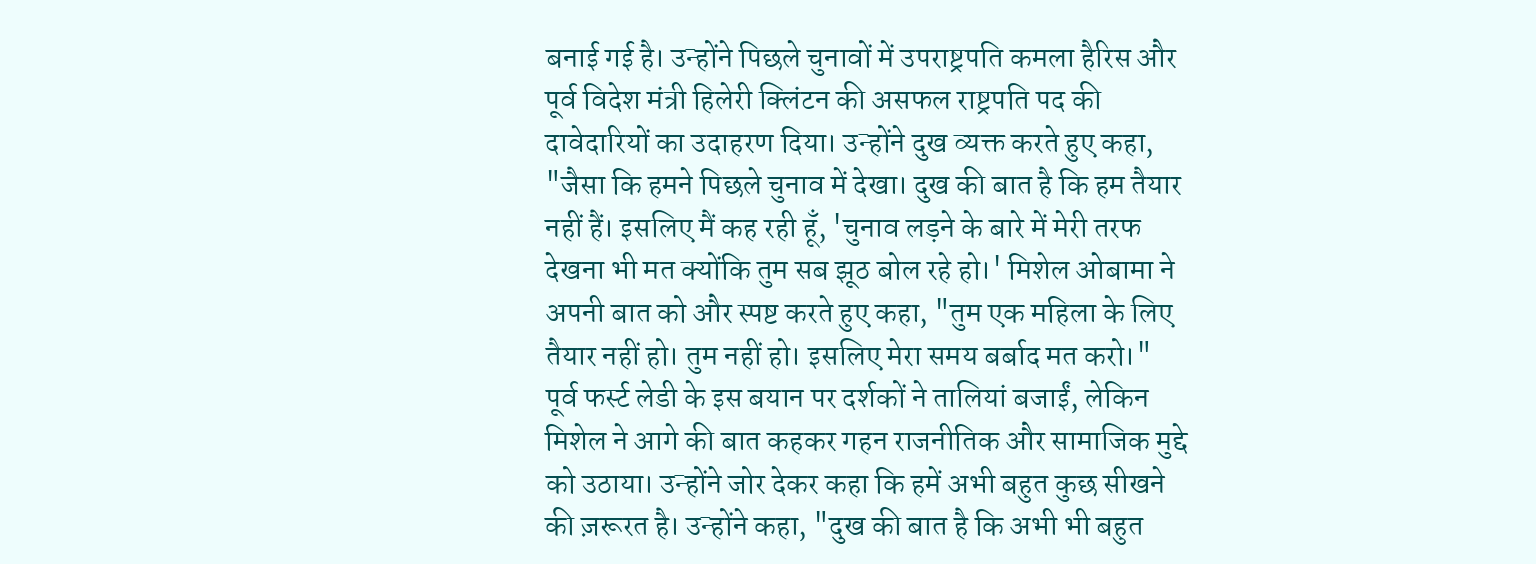बनाई गई है। उन्होंने पिछले चुनावों में उपराष्ट्रपति कमला हैरिस और पूर्व विदेश मंत्री हिलेरी क्लिंटन की असफल राष्ट्रपति पद की दावेदारियों का उदाहरण दिया। उन्होंने दुख व्यक्त करते हुए कहा, "जैसा कि हमने पिछले चुनाव में देखा। दुख की बात है कि हम तैयार नहीं हैं। इसलिए मैं कह रही हूँ, 'चुनाव लड़ने के बारे में मेरी तरफ देखना भी मत क्योंकि तुम सब झूठ बोल रहे हो।' मिशेल ओबामा ने अपनी बात को और स्पष्ट करते हुए कहा, "तुम एक महिला के लिए तैयार नहीं हो। तुम नहीं हो। इसलिए मेरा समय बर्बाद मत करो।"
पूर्व फर्स्ट लेडी के इस बयान पर दर्शकों ने तालियां बजाईं, लेकिन मिशेल ने आगे की बात कहकर गहन राजनीतिक और सामाजिक मुद्दे को उठाया। उन्होंने जोर देकर कहा कि हमें अभी बहुत कुछ सीखने की ज़रूरत है। उन्होंने कहा, "दुख की बात है कि अभी भी बहुत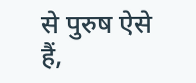से पुरुष ऐसे हैं,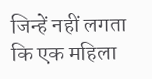जिन्हें नहीं लगता कि एक महिला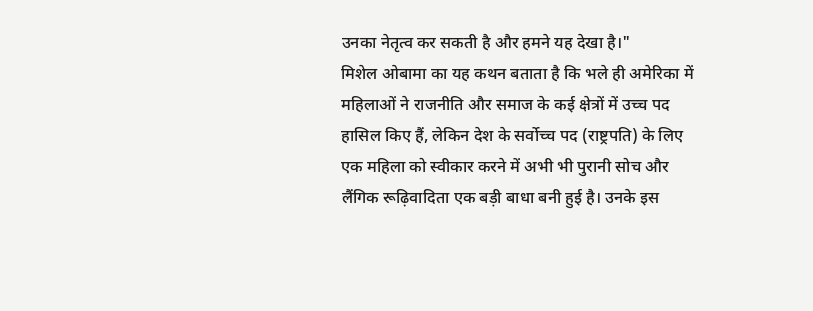उनका नेतृत्व कर सकती है और हमने यह देखा है।"
मिशेल ओबामा का यह कथन बताता है कि भले ही अमेरिका में महिलाओं ने राजनीति और समाज के कई क्षेत्रों में उच्च पद हासिल किए हैं, लेकिन देश के सर्वोच्च पद (राष्ट्रपति) के लिए एक महिला को स्वीकार करने में अभी भी पुरानी सोच और लैंगिक रूढ़िवादिता एक बड़ी बाधा बनी हुई है। उनके इस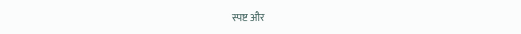स्पष्ट और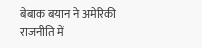बेबाक बयान ने अमेरिकी राजनीति में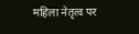महिला नेतृत्व पर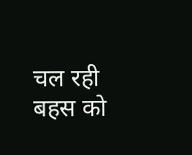चल रही बहस को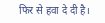फिर से हवा दे दी है।